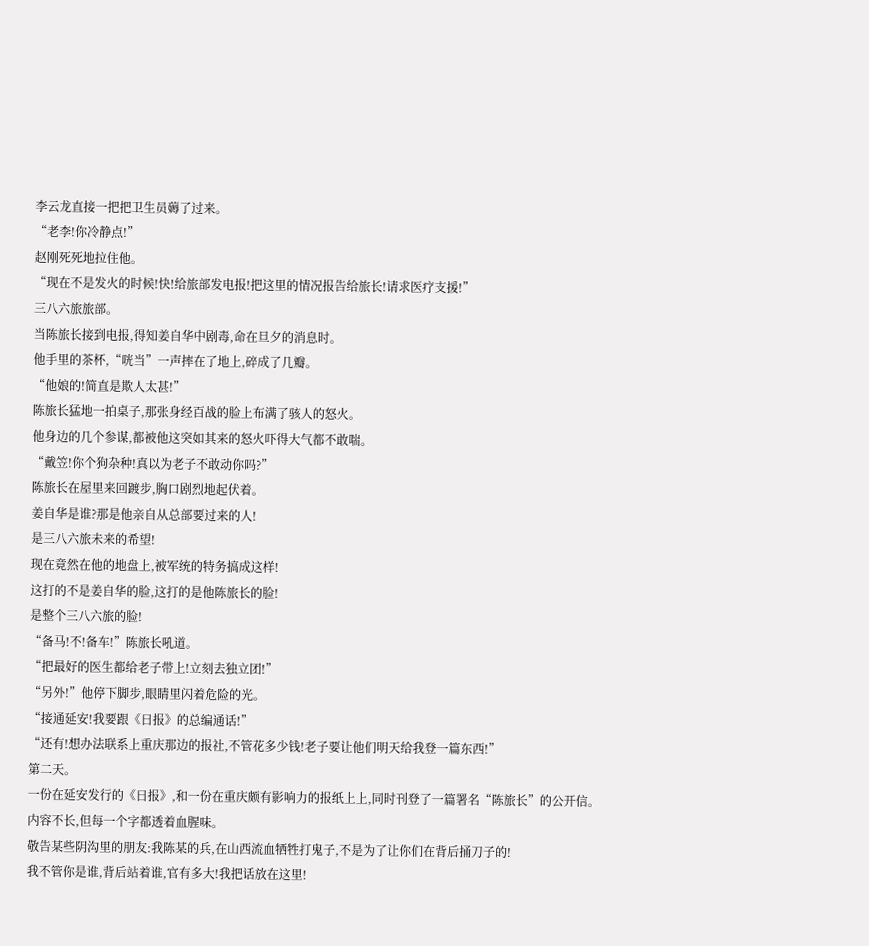李云龙直接一把把卫生员薅了过来。
“老李!你冷静点!”
赵刚死死地拉住他。
“现在不是发火的时候!快!给旅部发电报!把这里的情况报告给旅长!请求医疗支援!”
三八六旅旅部。
当陈旅长接到电报,得知姜自华中剧毒,命在旦夕的消息时。
他手里的茶杯,“咣当”一声摔在了地上,碎成了几瓣。
“他娘的!简直是欺人太甚!”
陈旅长猛地一拍桌子,那张身经百战的脸上布满了骇人的怒火。
他身边的几个参谋,都被他这突如其来的怒火吓得大气都不敢喘。
“戴笠!你个狗杂种!真以为老子不敢动你吗?”
陈旅长在屋里来回踱步,胸口剧烈地起伏着。
姜自华是谁?那是他亲自从总部要过来的人!
是三八六旅未来的希望!
现在竟然在他的地盘上,被军统的特务搞成这样!
这打的不是姜自华的脸,这打的是他陈旅长的脸!
是整个三八六旅的脸!
“备马!不!备车!”陈旅长吼道。
“把最好的医生都给老子带上!立刻去独立团!”
“另外!”他停下脚步,眼睛里闪着危险的光。
“接通延安!我要跟《日报》的总编通话!”
“还有!想办法联系上重庆那边的报社,不管花多少钱!老子要让他们明天给我登一篇东西!”
第二天。
一份在延安发行的《日报》,和一份在重庆颇有影响力的报纸上上,同时刊登了一篇署名“陈旅长”的公开信。
内容不长,但每一个字都透着血腥味。
敬告某些阴沟里的朋友:我陈某的兵,在山西流血牺牲打鬼子,不是为了让你们在背后捅刀子的!
我不管你是谁,背后站着谁,官有多大!我把话放在这里!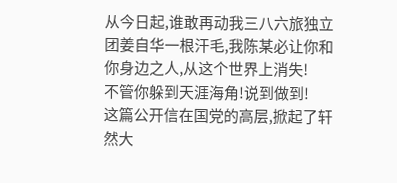从今日起,谁敢再动我三八六旅独立团姜自华一根汗毛,我陈某必让你和你身边之人,从这个世界上消失!
不管你躲到天涯海角!说到做到!
这篇公开信在国党的高层,掀起了轩然大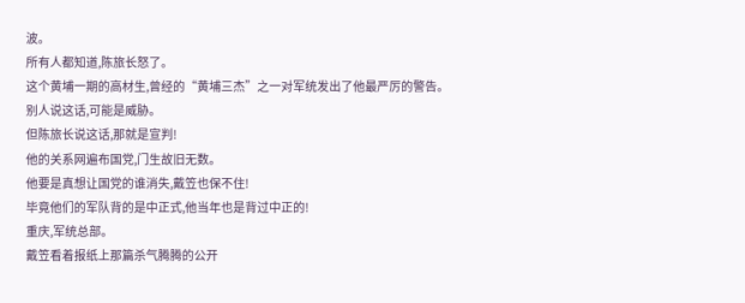波。
所有人都知道,陈旅长怒了。
这个黄埔一期的高材生,曾经的“黄埔三杰”之一对军统发出了他最严厉的警告。
别人说这话,可能是威胁。
但陈旅长说这话,那就是宣判!
他的关系网遍布国党,门生故旧无数。
他要是真想让国党的谁消失,戴笠也保不住!
毕竟他们的军队背的是中正式,他当年也是背过中正的!
重庆,军统总部。
戴笠看着报纸上那篇杀气腾腾的公开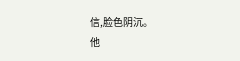信,脸色阴沉。
他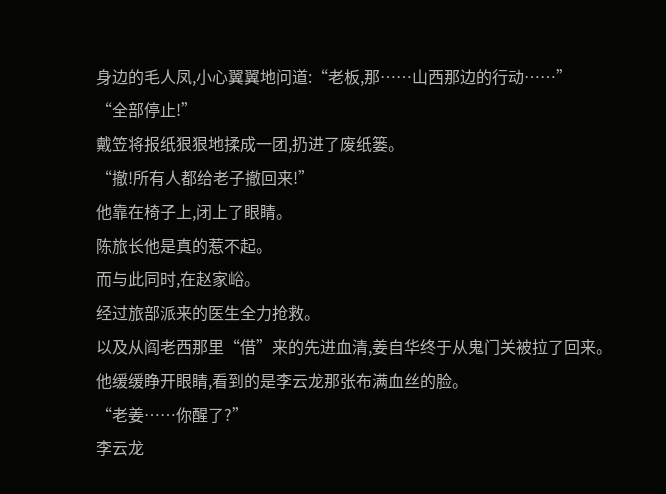身边的毛人凤,小心翼翼地问道:“老板,那……山西那边的行动……”
“全部停止!”
戴笠将报纸狠狠地揉成一团,扔进了废纸篓。
“撤!所有人都给老子撤回来!”
他靠在椅子上,闭上了眼睛。
陈旅长他是真的惹不起。
而与此同时,在赵家峪。
经过旅部派来的医生全力抢救。
以及从阎老西那里“借”来的先进血清,姜自华终于从鬼门关被拉了回来。
他缓缓睁开眼睛,看到的是李云龙那张布满血丝的脸。
“老姜……你醒了?”
李云龙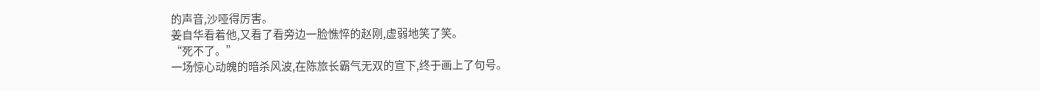的声音,沙哑得厉害。
姜自华看着他,又看了看旁边一脸憔悴的赵刚,虚弱地笑了笑。
“死不了。”
一场惊心动魄的暗杀风波,在陈旅长霸气无双的宣下,终于画上了句号。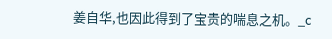姜自华,也因此得到了宝贵的喘息之机。_c